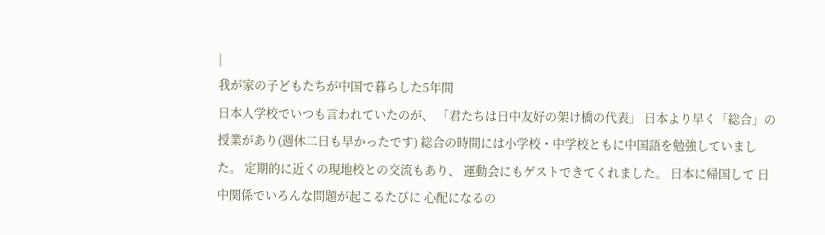|
我が家の子どもたちが中国で暮らした5年間
日本人学校でいつも言われていたのが、 「君たちは日中友好の架け橋の代表」 日本より早く「総合」の授業があり(週休二日も早かったです) 総合の時間には小学校・中学校ともに中国語を勉強していました。 定期的に近くの現地校との交流もあり、 運動会にもゲストできてくれました。 日本に帰国して 日中関係でいろんな問題が起こるたびに 心配になるの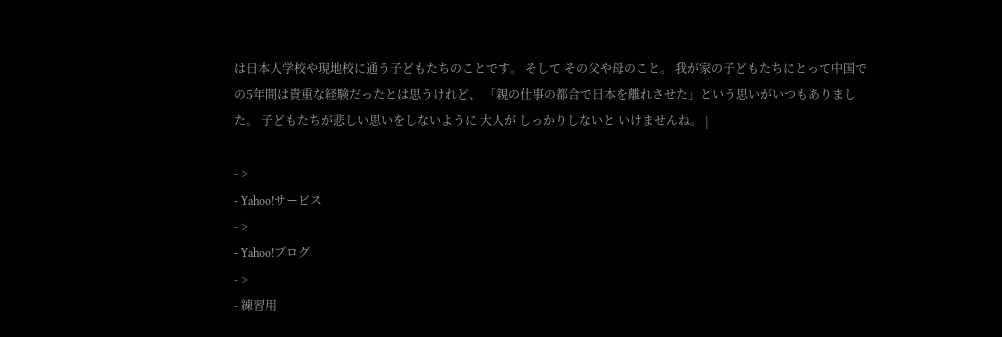は日本人学校や現地校に通う子どもたちのことです。 そして その父や母のこと。 我が家の子どもたちにとって中国での5年間は貴重な経験だったとは思うけれど、 「親の仕事の都合で日本を離れさせた」という思いがいつもありました。 子どもたちが悲しい思いをしないように 大人が しっかりしないと いけませんね。 |

- >
- Yahoo!サービス
- >
- Yahoo!ブログ
- >
- 練習用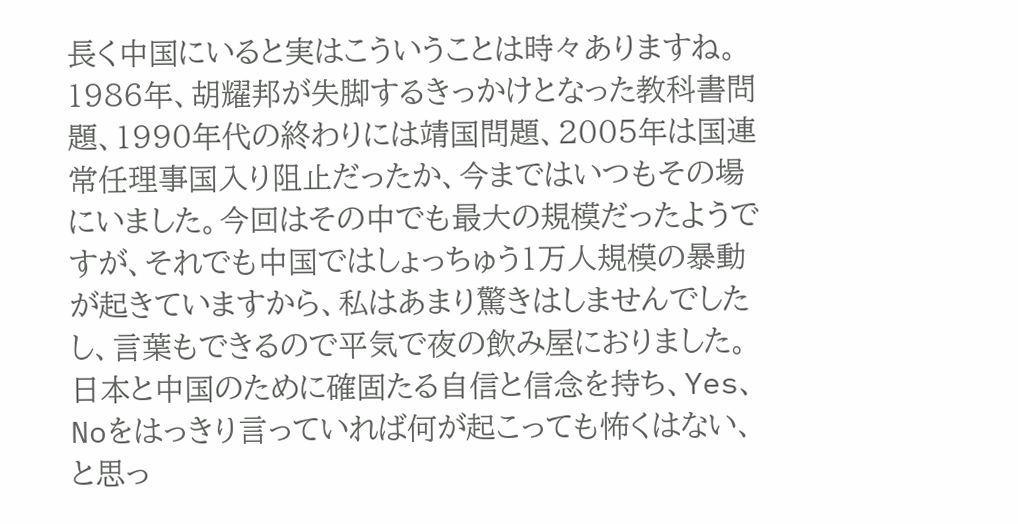長く中国にいると実はこういうことは時々ありますね。1986年、胡耀邦が失脚するきっかけとなった教科書問題、1990年代の終わりには靖国問題、2005年は国連常任理事国入り阻止だったか、今まではいつもその場にいました。今回はその中でも最大の規模だったようですが、それでも中国ではしょっちゅう1万人規模の暴動が起きていますから、私はあまり驚きはしませんでしたし、言葉もできるので平気で夜の飲み屋におりました。
日本と中国のために確固たる自信と信念を持ち、Yes、Noをはっきり言っていれば何が起こっても怖くはない、と思っ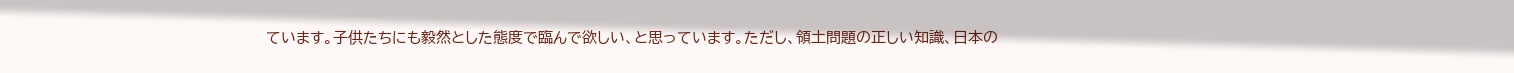ています。子供たちにも毅然とした態度で臨んで欲しい、と思っています。ただし、領土問題の正しい知識、日本の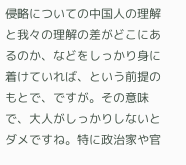侵略についての中国人の理解と我々の理解の差がどこにあるのか、などをしっかり身に着けていれば、という前提のもとで、ですが。その意味で、大人がしっかりしないとダメですね。特に政治家や官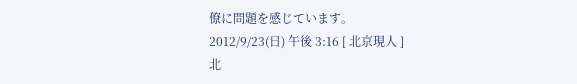僚に問題を感じています。
2012/9/23(日) 午後 3:16 [ 北京現人 ]
北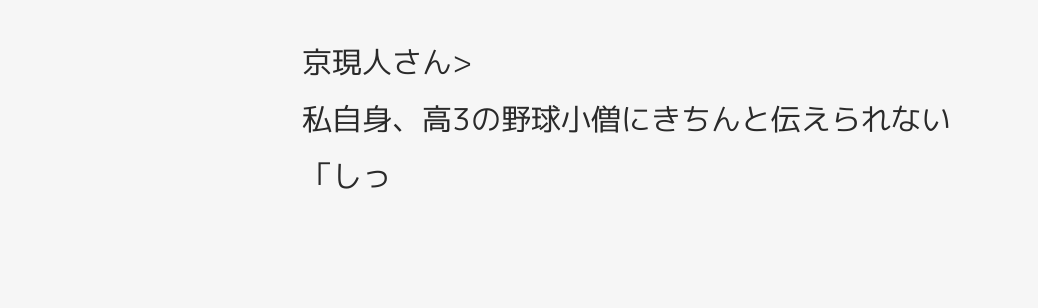京現人さん>
私自身、高3の野球小僧にきちんと伝えられない
「しっ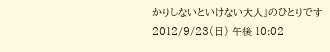かりしないといけない大人」のひとりです
2012/9/23(日) 午後 10:02